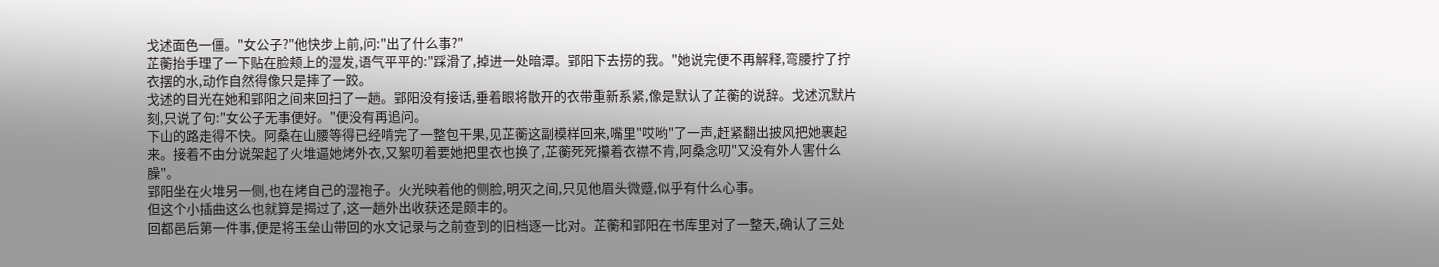戈述面色一僵。"女公子?"他快步上前,问:"出了什么事?"
芷蘅抬手理了一下贴在脸颊上的湿发,语气平平的:"踩滑了,掉进一处暗潭。郢阳下去捞的我。"她说完便不再解释,弯腰拧了拧衣摆的水,动作自然得像只是摔了一跤。
戈述的目光在她和郢阳之间来回扫了一趟。郢阳没有接话,垂着眼将散开的衣带重新系紧,像是默认了芷蘅的说辞。戈述沉默片刻,只说了句:"女公子无事便好。"便没有再追问。
下山的路走得不快。阿桑在山腰等得已经啃完了一整包干果,见芷蘅这副模样回来,嘴里"哎哟"了一声,赶紧翻出披风把她裹起来。接着不由分说架起了火堆逼她烤外衣,又絮叨着要她把里衣也换了,芷蘅死死攥着衣襟不肯,阿桑念叨"又没有外人害什么臊"。
郢阳坐在火堆另一侧,也在烤自己的湿袍子。火光映着他的侧脸,明灭之间,只见他眉头微蹙,似乎有什么心事。
但这个小插曲这么也就算是揭过了,这一趟外出收获还是颇丰的。
回都邑后第一件事,便是将玉垒山带回的水文记录与之前查到的旧档逐一比对。芷蘅和郢阳在书库里对了一整天,确认了三处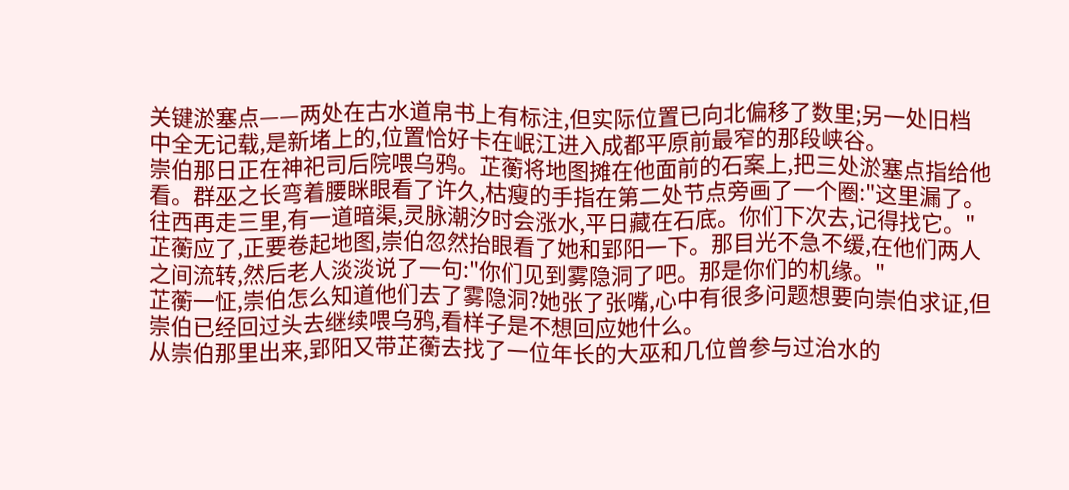关键淤塞点——两处在古水道帛书上有标注,但实际位置已向北偏移了数里;另一处旧档中全无记载,是新堵上的,位置恰好卡在岷江进入成都平原前最窄的那段峡谷。
崇伯那日正在神祀司后院喂乌鸦。芷蘅将地图摊在他面前的石案上,把三处淤塞点指给他看。群巫之长弯着腰眯眼看了许久,枯瘦的手指在第二处节点旁画了一个圈:"这里漏了。往西再走三里,有一道暗渠,灵脉潮汐时会涨水,平日藏在石底。你们下次去,记得找它。"
芷蘅应了,正要卷起地图,崇伯忽然抬眼看了她和郢阳一下。那目光不急不缓,在他们两人之间流转,然后老人淡淡说了一句:"你们见到雾隐洞了吧。那是你们的机缘。"
芷蘅一怔,崇伯怎么知道他们去了雾隐洞?她张了张嘴,心中有很多问题想要向崇伯求证,但崇伯已经回过头去继续喂乌鸦,看样子是不想回应她什么。
从崇伯那里出来,郢阳又带芷蘅去找了一位年长的大巫和几位曾参与过治水的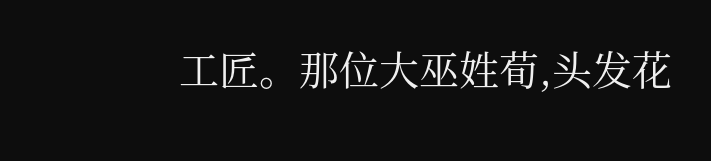工匠。那位大巫姓荀,头发花